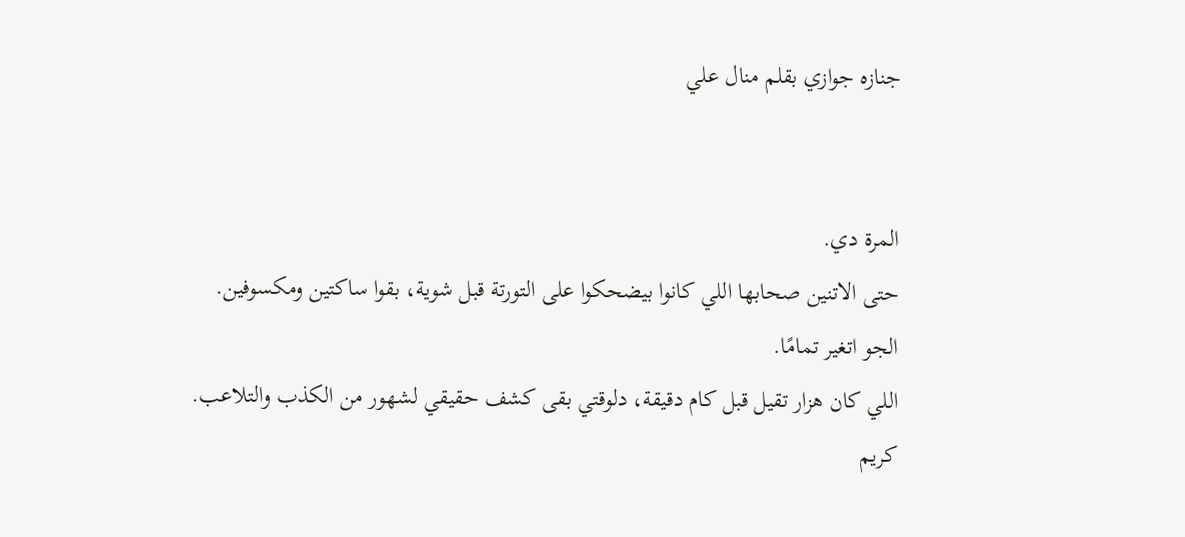جنازه جوازي بقلم منال علي


المرة دي.
حتى الاتنين صحابها اللي كانوا بيضحكوا على التورتة قبل شوية، بقوا ساكتين ومكسوفين.
الجو اتغير تمامًا.
اللي كان هزار تقيل قبل كام دقيقة، دلوقتي بقى كشف حقيقي لشهور من الكذب والتلاعب.
كريم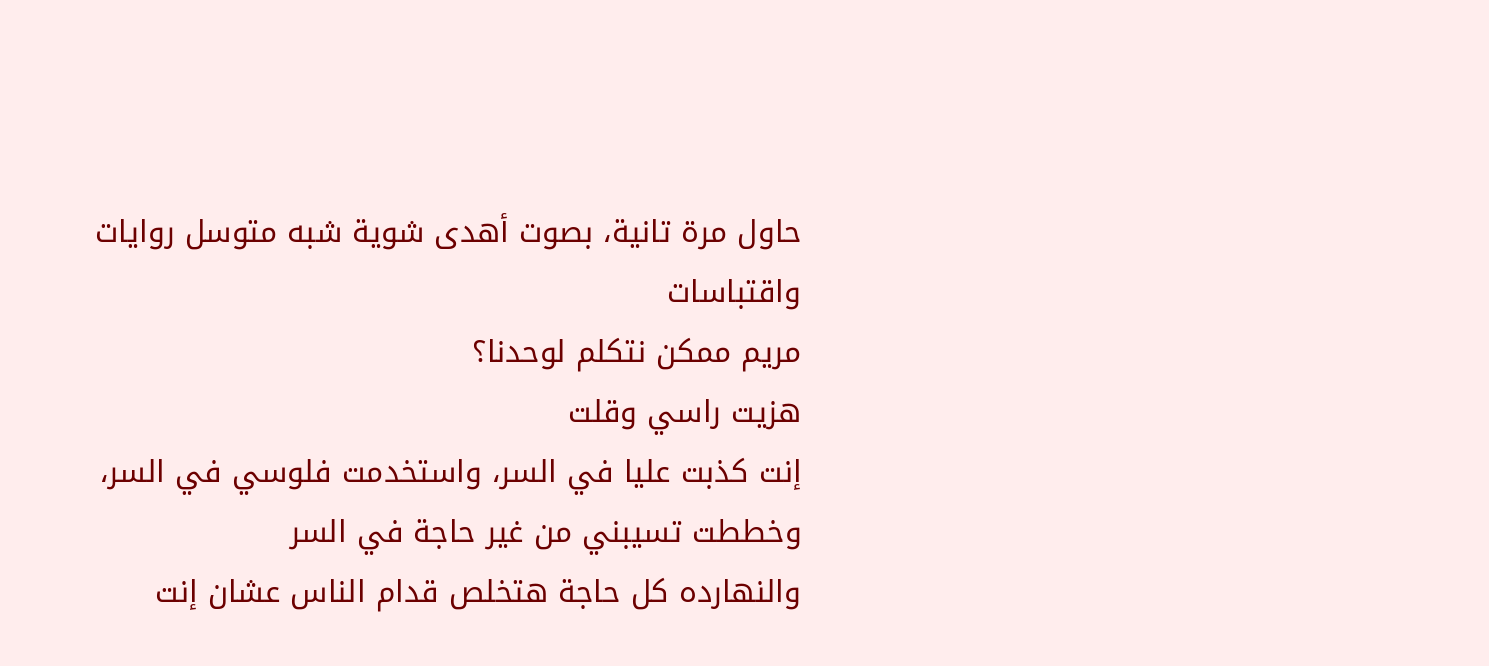حاول مرة تانية، بصوت أهدى شوية شبه متوسل روايات واقتباسات
مريم ممكن نتكلم لوحدنا؟
هزيت راسي وقلت
إنت كذبت عليا في السر، واستخدمت فلوسي في السر، وخططت تسيبني من غير حاجة في السر
والنهارده كل حاجة هتخلص قدام الناس عشان إنت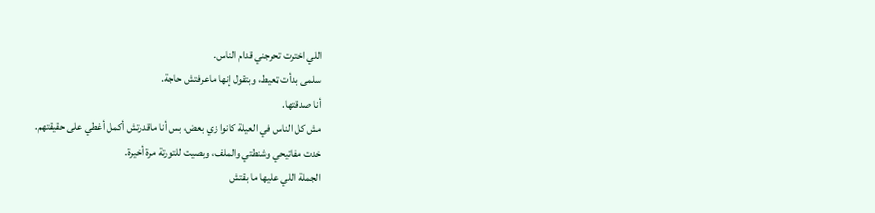اللي اخترت تحرجني قدام الناس.
سلمى بدأت ټعيط، وبتقول إنها ماعرفتش حاجة.
أنا صدقتها.
مش كل الناس في العيلة كانوا زي بعض، بس أنا ماقدرتش أكمل أغطي على حقيقتهم.
خدت مفاتيحي وشنطتي والملف، وبصيت للتورتة مرة أخيرة.
الجملة اللي عليها ما بقتش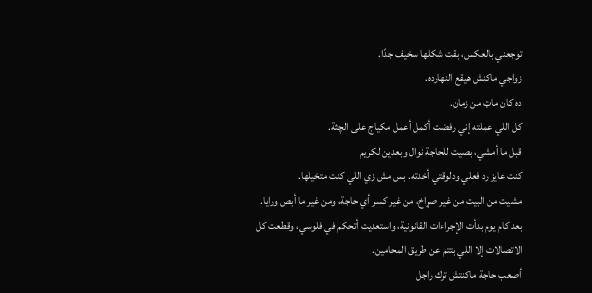توجعني بالعكس، بقت شكلها سخيف جدًا.
زواجي ماكنش هيقع النهارده.
ده كان ماټ من زمان.
كل اللي عملته إني رفضت أكمل أعمل مكياج على الچثة.
قبل ما أمشي، بصيت للحاجة نوال وبعدين لكريم
كنت عايز رد فعلي ودلوقتي أخدته. بس مش زي اللي كنت متخيلها.
مشيت من البيت من غير صړاخ، من غير كسر أي حاجة، ومن غير ما أبص ورايا.
بعد كام يوم بدأت الإجراءات القانونية، واستعديت أتحكم في فلوسي، وقطعت كل الاتصالات إلا اللي بتتم عن طريق المحامين.
أصعب حاجة ماكنتش ترك راجل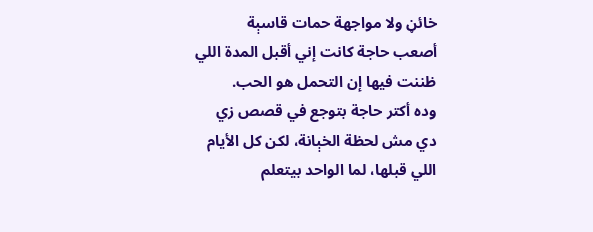خائڼ ولا مواجهة حمات قاسېة
أصعب حاجة كانت إني أقبل المدة اللي ظننت فيها إن التحمل هو الحب.
وده أكتر حاجة بتوجع في قصص زي دي مش لحظة الخېانة، لكن كل الأيام اللي قبلها، لما الواحد بيتعلم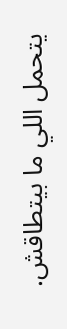يتحمل اللي ما بيتطاقش.